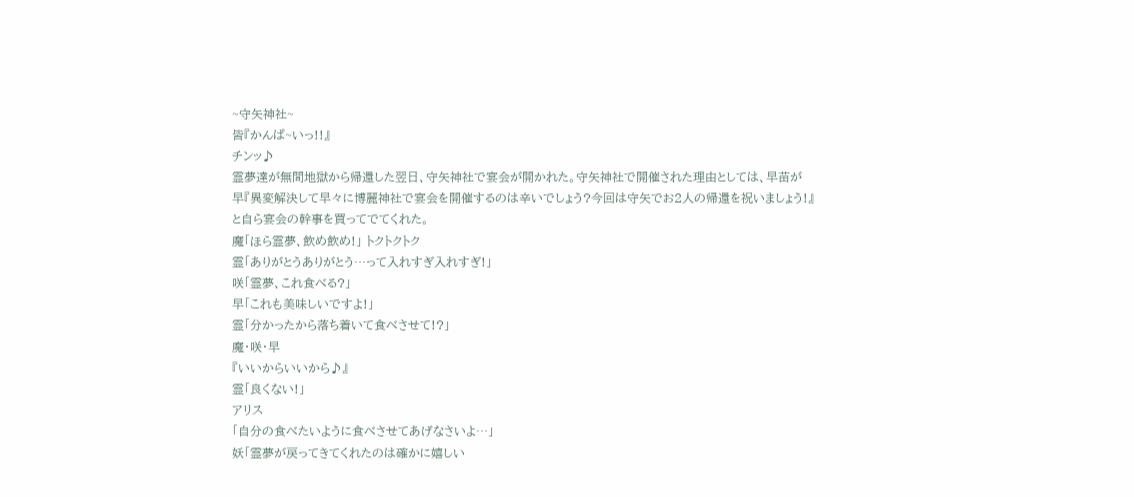~守矢神社~
皆『かんぱ~いっ!!』
チンッ♪
霊夢達が無間地獄から帰還した翌日、守矢神社で宴会が開かれた。守矢神社で開催された理由としては、早苗が
早『異変解決して早々に博麗神社で宴会を開催するのは辛いでしょう?今回は守矢でお2人の帰還を祝いましょう!』
と自ら宴会の幹事を買ってでてくれた。
魔「ほら霊夢、飲め飲め!」 トクトクトク
霊「ありがとうありがとう…って入れすぎ入れすぎ!」
咲「霊夢、これ食べる?」
早「これも美味しいですよ!」
霊「分かったから落ち着いて食べさせて!?」
魔・咲・早
『いいからいいから♪』
霊「良くない!」
アリス
「自分の食べたいように食べさせてあげなさいよ…」
妖「霊夢が戻ってきてくれたのは確かに嬉しい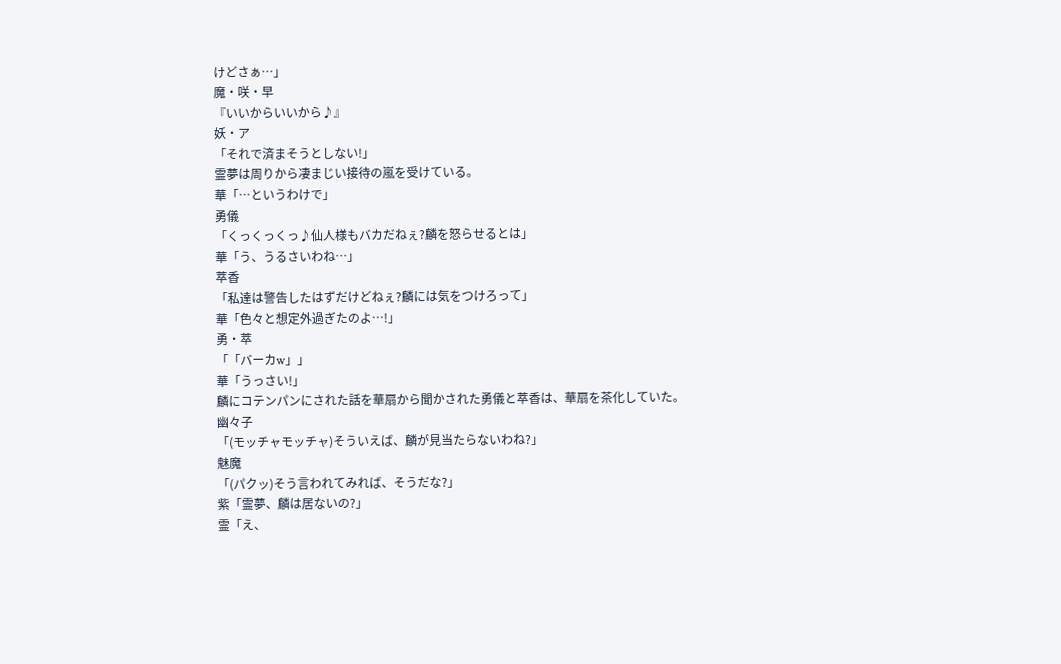けどさぁ…」
魔・咲・早
『いいからいいから♪』
妖・ア
「それで済まそうとしない!」
霊夢は周りから凄まじい接待の嵐を受けている。
華「…というわけで」
勇儀
「くっくっくっ♪仙人様もバカだねぇ?麟を怒らせるとは」
華「う、うるさいわね…」
萃香
「私達は警告したはずだけどねぇ?麟には気をつけろって」
華「色々と想定外過ぎたのよ…!」
勇・萃
「「バーカw」」
華「うっさい!」
麟にコテンパンにされた話を華扇から聞かされた勇儀と萃香は、華扇を茶化していた。
幽々子
「(モッチャモッチャ)そういえば、麟が見当たらないわね?」
魅魔
「(パクッ)そう言われてみれば、そうだな?」
紫「霊夢、麟は居ないの?」
霊「え、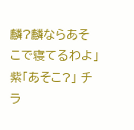麟?麟ならあそこで寝てるわよ」
紫「あそこ?」 チラ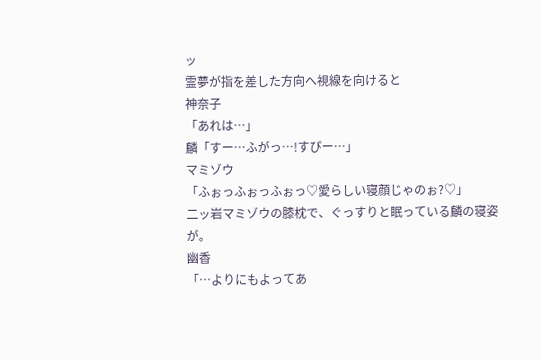ッ
霊夢が指を差した方向へ視線を向けると
神奈子
「あれは…」
麟「すー…ふがっ…!すぴー…」
マミゾウ
「ふぉっふぉっふぉっ♡愛らしい寝顔じゃのぉ?♡」
二ッ岩マミゾウの膝枕で、ぐっすりと眠っている麟の寝姿が。
幽香
「…よりにもよってあ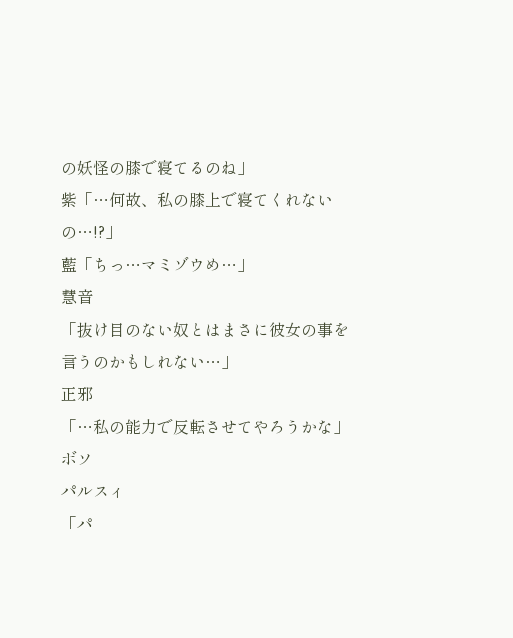の妖怪の膝で寝てるのね」
紫「…何故、私の膝上で寝てくれないの…!?」
藍「ちっ…マミゾウめ…」
慧音
「抜け目のない奴とはまさに彼女の事を言うのかもしれない…」
正邪
「…私の能力で反転させてやろうかな」 ボソ
パルスィ
「パ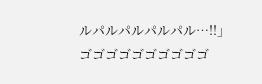ルパルパルパルパル…!!」
ゴゴゴゴゴゴゴゴゴゴ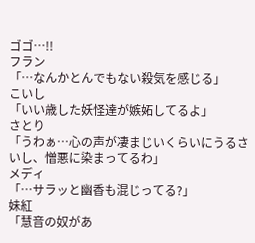ゴゴ…!!
フラン
「…なんかとんでもない殺気を感じる」
こいし
「いい歳した妖怪達が嫉妬してるよ」
さとり
「うわぁ…心の声が凄まじいくらいにうるさいし、憎悪に染まってるわ」
メディ
「…サラッと幽香も混じってる?」
妹紅
「慧音の奴があ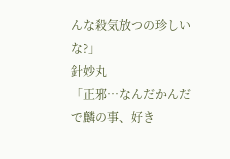んな殺気放つの珍しいな?」
針妙丸
「正邪…なんだかんだで麟の事、好き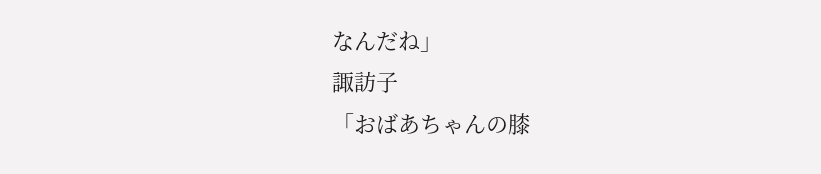なんだね」
諏訪子
「おばあちゃんの膝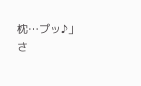枕…プッ♪」
さ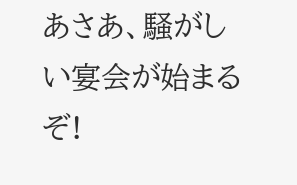あさあ、騒がしい宴会が始まるぞ!